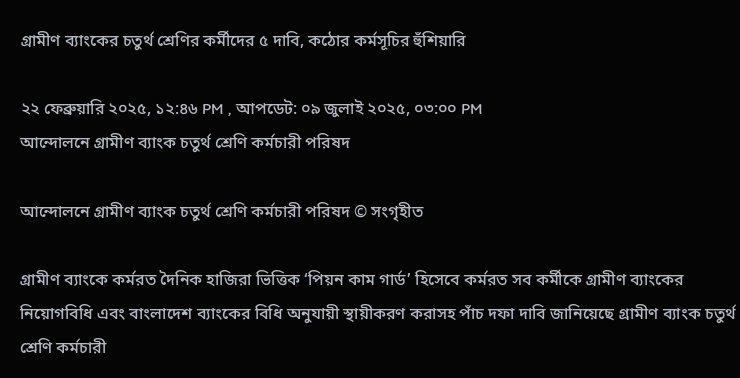গ্রামীণ ব্যাংকের চতুর্থ শ্রেণির কর্মীদের ৫ দাবি, কঠোর কর্মসূচির হুঁশিয়ারি

২২ ফেব্রুয়ারি ২০২৫, ১২:৪৬ PM , আপডেট: ০৯ জুলাই ২০২৫, ০৩:০০ PM
আন্দোলনে গ্রামীণ ব্যাংক চতুর্থ শ্রেণি কর্মচারী পরিষদ

আন্দোলনে গ্রামীণ ব্যাংক চতুর্থ শ্রেণি কর্মচারী পরিষদ © সংগৃহীত

গ্রামীণ ব্যাংকে কর্মরত দৈনিক হাজিরা ভিত্তিক ‘পিয়ন কাম গার্ড’ হিসেবে কর্মরত সব কর্মীকে গ্রামীণ ব্যাংকের নিয়োগবিধি এবং বাংলাদেশ ব্যাংকের বিধি অনুযায়ী স্থায়ীকরণ করাসহ পাঁচ দফা দাবি জানিয়েছে গ্রামীণ ব্যাংক চতুর্থ শ্রেণি কর্মচারী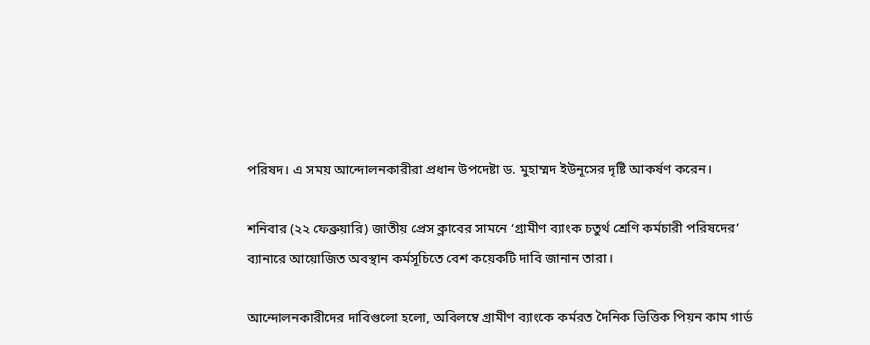পরিষদ। এ সময় আন্দোলনকারীরা প্রধান উপদেষ্টা ড. মুহাম্মদ ইউনূসের দৃষ্টি আকর্ষণ করেন।

শনিবার (২২ ফেব্রুয়ারি) জাতীয় প্রেস ক্লাবের সামনে ‘গ্রামীণ ব্যাংক চতুর্থ শ্রেণি কর্মচারী পরিষদের’ ব্যানারে আয়োজিত অবস্থান কর্মসূচিতে বেশ কয়েকটি দাবি জানান তারা।

আন্দোলনকারীদের দাবিগুলো হলো, অবিলম্বে গ্রামীণ ব্যাংকে কর্মরত দৈনিক ভিত্তিক পিয়ন কাম গার্ড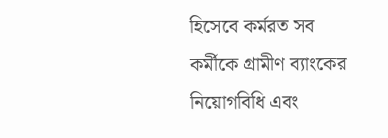হিসেবে কর্মরত সব কর্মীকে গ্রামীণ ব্যাংকের নিয়োগবিধি এবং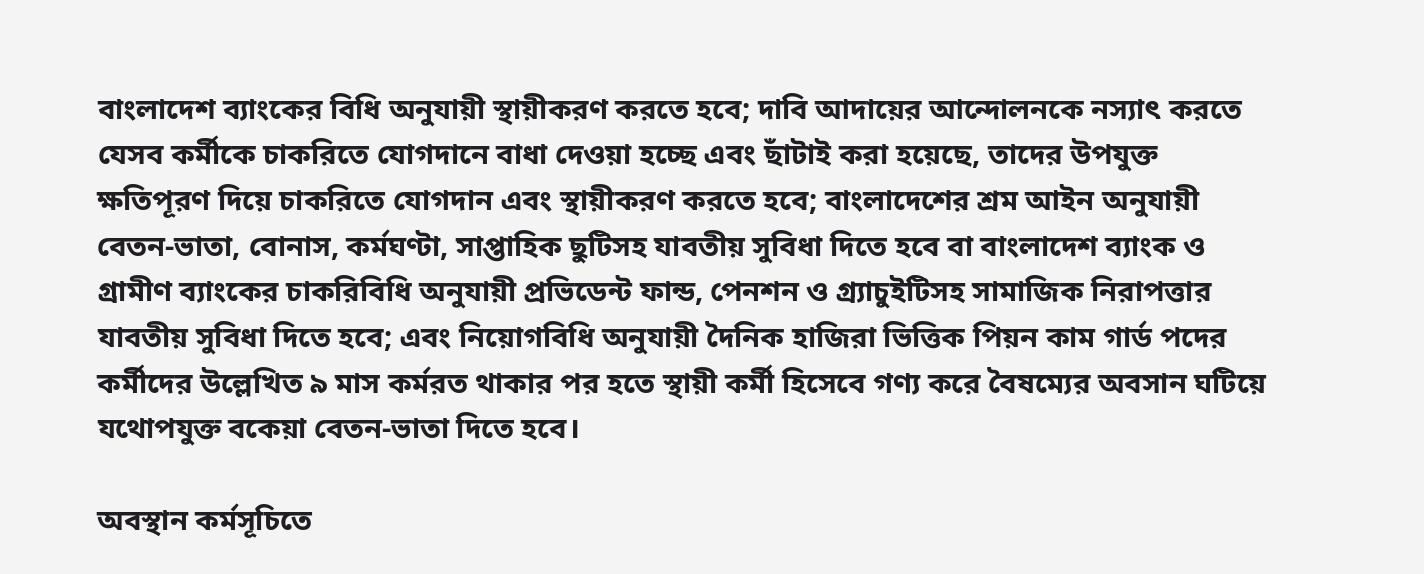বাংলাদেশ ব্যাংকের বিধি অনুযায়ী স্থায়ীকরণ করতে হবে; দাবি আদায়ের আন্দোলনকে নস্যাৎ করতে যেসব কর্মীকে চাকরিতে যোগদানে বাধা দেওয়া হচ্ছে এবং ছাঁটাই করা হয়েছে, তাদের উপযুক্ত ক্ষতিপূরণ দিয়ে চাকরিতে যোগদান এবং স্থায়ীকরণ করতে হবে; বাংলাদেশের শ্রম আইন অনুযায়ী বেতন-ভাতা, বোনাস, কর্মঘণ্টা, সাপ্তাহিক ছুটিসহ যাবতীয় সুবিধা দিতে হবে বা বাংলাদেশ ব্যাংক ও গ্রামীণ ব্যাংকের চাকরিবিধি অনুযায়ী প্রভিডেন্ট ফান্ড, পেনশন ও গ্র্যাচুইটিসহ সামাজিক নিরাপত্তার যাবতীয় সুবিধা দিতে হবে; এবং নিয়োগবিধি অনুযায়ী দৈনিক হাজিরা ভিত্তিক পিয়ন কাম গার্ড পদের কর্মীদের উল্লেখিত ৯ মাস কর্মরত থাকার পর হতে স্থায়ী কর্মী হিসেবে গণ্য করে বৈষম্যের অবসান ঘটিয়ে যথোপযুক্ত বকেয়া বেতন-ভাতা দিতে হবে।

অবস্থান কর্মসূচিতে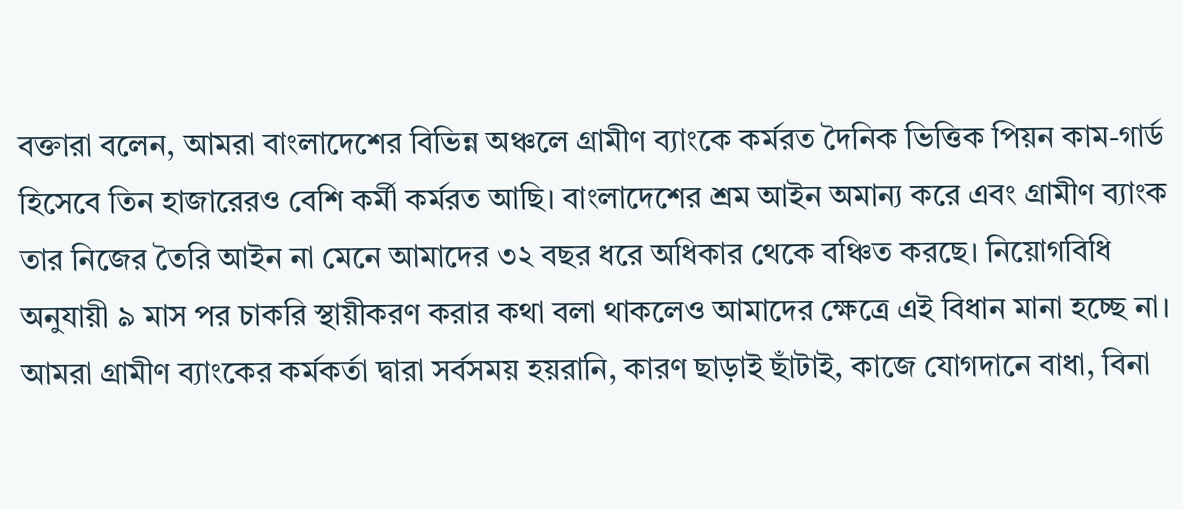বক্তারা বলেন, আমরা বাংলাদেশের বিভিন্ন অঞ্চলে গ্রামীণ ব্যাংকে কর্মরত দৈনিক ভিত্তিক পিয়ন কাম-গার্ড হিসেবে তিন হাজারেরও বেশি কর্মী কর্মরত আছি। বাংলাদেশের শ্রম আইন অমান্য করে এবং গ্রামীণ ব্যাংক তার নিজের তৈরি আইন না মেনে আমাদের ৩২ বছর ধরে অধিকার থেকে বঞ্চিত করছে। নিয়োগবিধি অনুযায়ী ৯ মাস পর চাকরি স্থায়ীকরণ করার কথা বলা থাকলেও আমাদের ক্ষেত্রে এই বিধান মানা হচ্ছে না। আমরা গ্রামীণ ব্যাংকের কর্মকর্তা দ্বারা সর্বসময় হয়রানি, কারণ ছাড়াই ছাঁটাই, কাজে যোগদানে বাধা, বিনা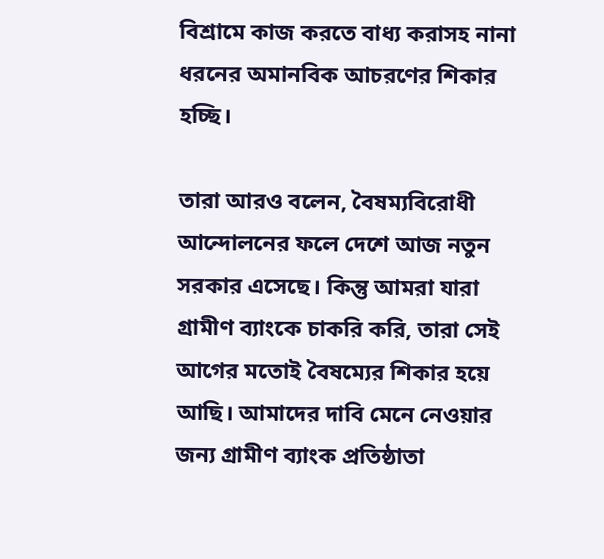বিশ্রামে কাজ করতে বাধ্য করাসহ নানা ধরনের অমানবিক আচরণের শিকার হচ্ছি।

তারা আরও বলেন, বৈষম্যবিরোধী আন্দোলনের ফলে দেশে আজ নতুন সরকার এসেছে। কিন্তু আমরা যারা গ্রামীণ ব্যাংকে চাকরি করি, তারা সেই আগের মতোই বৈষম্যের শিকার হয়ে আছি। আমাদের দাবি মেনে নেওয়ার জন্য গ্রামীণ ব্যাংক প্রতিষ্ঠাতা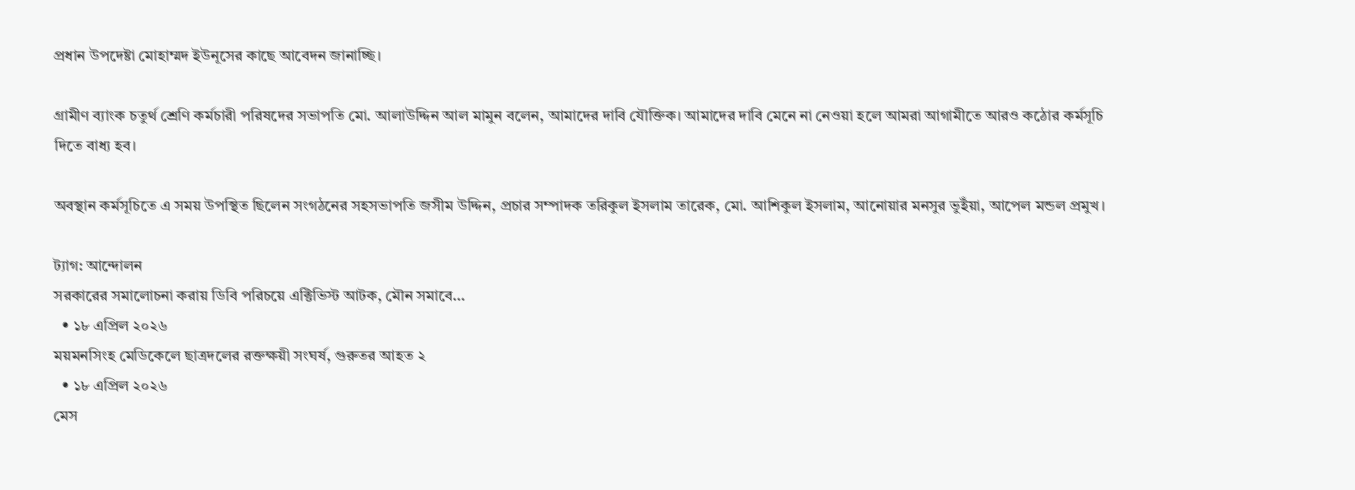প্রধান উপদেষ্টা মোহাম্মদ ইউনূসের কাছে আবেদন জানাচ্ছি।

গ্রামীণ ব্যাংক চতুর্থ শ্রেণি কর্মচারী পরিষদের সভাপতি মো. আলাউদ্দিন আল মামুন বলেন, আমাদের দাবি যৌক্তিক। আমাদের দাবি মেনে না নেওয়া হলে আমরা আগামীতে আরও কঠোর কর্মসূচি দিতে বাধ্য হব।

অবস্থান কর্মসূচিতে এ সময় উপস্থিত ছিলেন সংগঠনের সহসভাপতি জসীম উদ্দিন, প্রচার সম্পাদক তরিকুল ইসলাম তারেক, মো. আশিকুল ইসলাম, আনোয়ার মনসুর ভুইঁয়া, আপেল মন্ডল প্রমুখ।

ট্যাগ: আন্দোলন
সরকারের সমালোচনা করায় ডিবি পরিচয়ে এক্টিভিস্ট আটক, মৌন সমাবে…
  • ১৮ এপ্রিল ২০২৬
ময়মনসিংহ মেডিকেলে ছাত্রদলের রক্তক্ষয়ী সংঘর্ষ, গুরুতর আহত ২
  • ১৮ এপ্রিল ২০২৬
মেস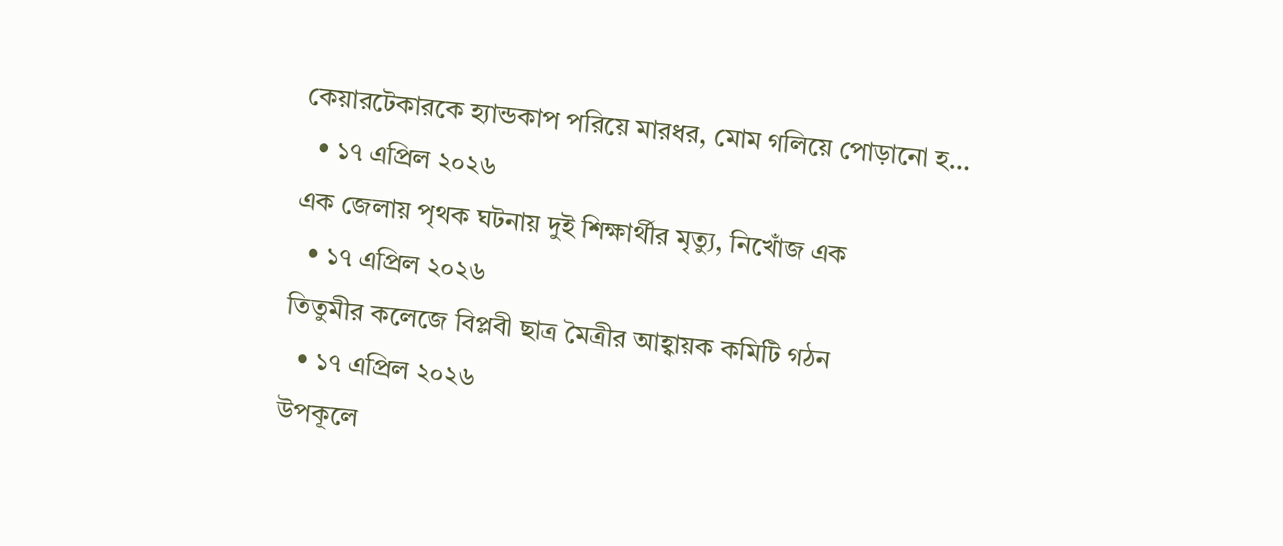কেয়ারটেকারকে হ্যান্ডকাপ পরিয়ে মারধর, মোম গলিয়ে পোড়ানো হ…
  • ১৭ এপ্রিল ২০২৬
এক জেলায় পৃথক ঘটনায় দুই শিক্ষার্থীর মৃত্যু, নিখোঁজ এক
  • ১৭ এপ্রিল ২০২৬
তিতুমীর কলেজে বিপ্লবী ছাত্র মৈত্রীর আহ্বায়ক কমিটি গঠন
  • ১৭ এপ্রিল ২০২৬
উপকূলে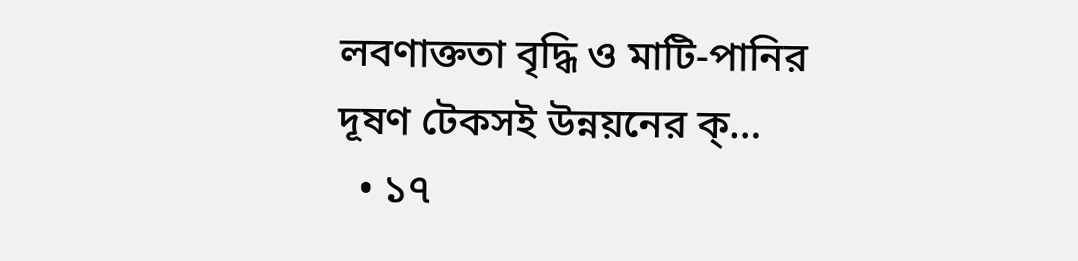লবণাক্ততা বৃদ্ধি ও মাটি-পানির দূষণ টেকসই উন্নয়নের ক্…
  • ১৭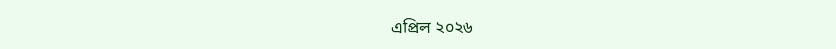এপ্রিল ২০২৬